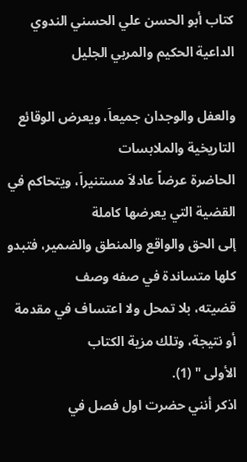كتاب أبو الحسن علي الحسني الندوي الداعية الحكيم والمربي الجليل

والعفل والوجدان جميعاَ، ويعرض الوقائع التاريخية والملابسات
الحاضرة عرضاً عادلاَ مستنيراَ، ويتحاكم في القضية التي يعرضها كاملة
إلى الحق والواقع والمنطق والضمير، فتبدو كلها متساندة في صفه وصف
قضيته، بلا تمحل ولا اعتساف في مقدمة أو نتيجة، وتلك مزية الكتاب
الأولى " (1).
اذكر أنني حضرت اول فصل في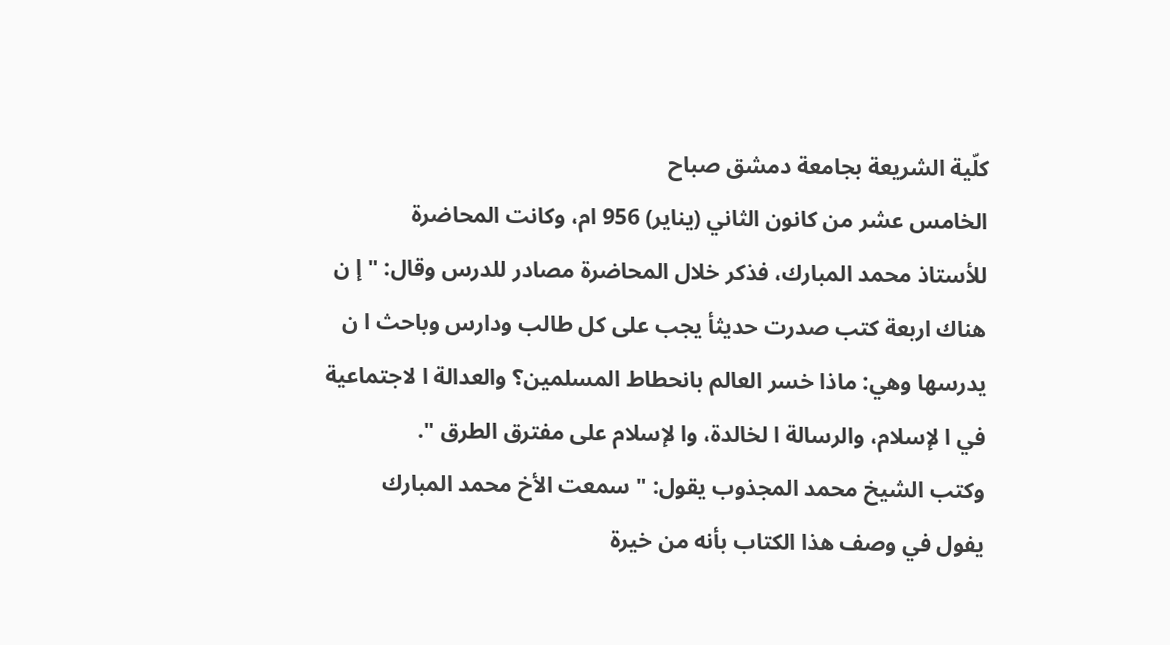كلّية الشريعة بجامعة دمشق صباح
الخامس عشر من كانون الثاني (يناير) 956 ام، وكانت المحاضرة
للأستاذ محمد المبارك، فذكر خلال المحاضرة مصادر للدرس وقال: " إ ن
هناك اربعة كتب صدرت حديثأ يجب على كل طالب ودارس وباحث ا ن
يدرسها وهي: ماذا خسر العالم بانحطاط المسلمين؟ والعدالة ا لاجتماعية
في ا لإسلام، والرسالة ا لخالدة، وا لإسلام على مفترق الطرق ".
وكتب الشيخ محمد المجذوب يقول: " سمعت الأخ محمد المبارك
يفول في وصف هذا الكتاب بأنه من خيرة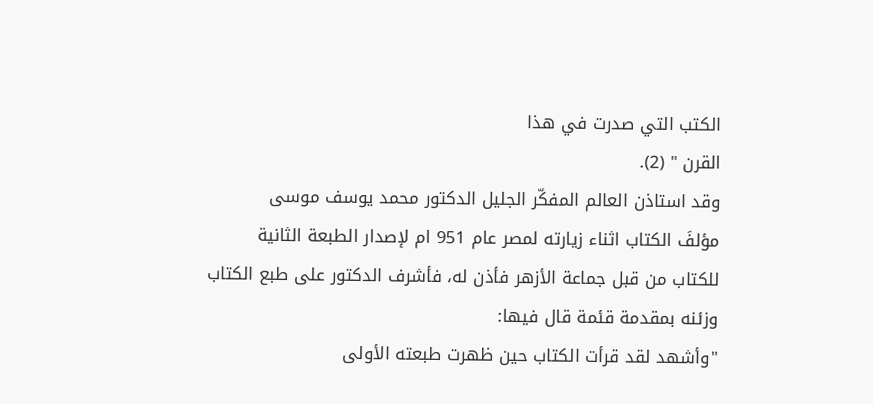الكتب التي صدرت في هذا
القرن " (2).
وقد استاذن العالم المفكّر الجليل الدكتور محمد يوسف موسى
مؤلفَ الكتاب اثناء زيارته لمصر عام 951 ام لإصدار الطبعة الثانية
للكتاب من قبل جماعة الأزهر فأذن له، فأشرف الدكتور على طبع الكتاب
وزئنه بمقدمة قئمة قال فيها:
"وأشهد لقد قرأت الكتاب حين ظهرت طبعته الأولى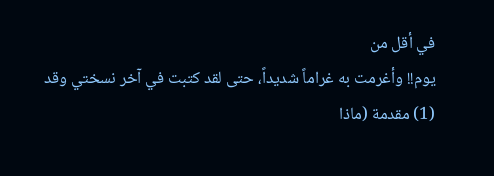في أقل من
يوم!! وأغرمت به غراماً شديداً، حتى لقد كتبت في آخر نسختي وقد
(1) مقدمة (ماذا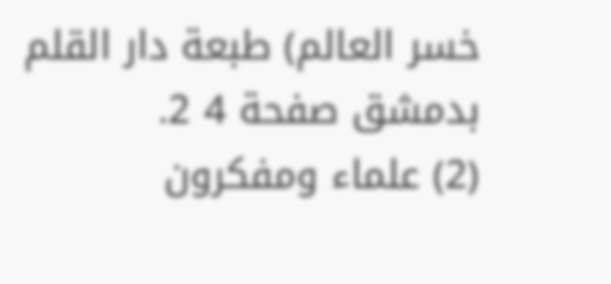خسر العالم) طبعة دار القلم بدمشق صفحة 4 2.
(2) علماء ومفكرون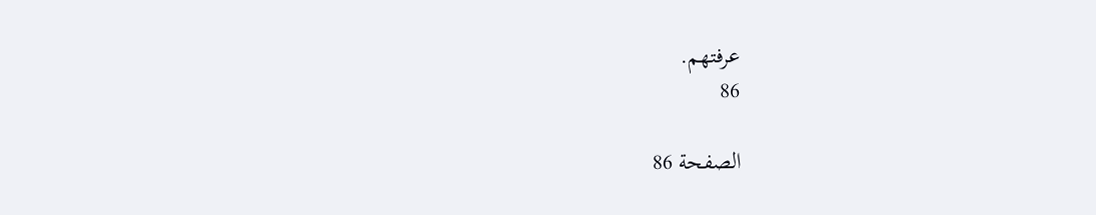عرفتهم.
86

الصفحة 86